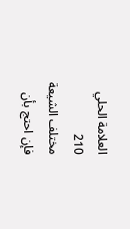العلامة الحلي
210
مختلف الشيعة
فإن احتج بأن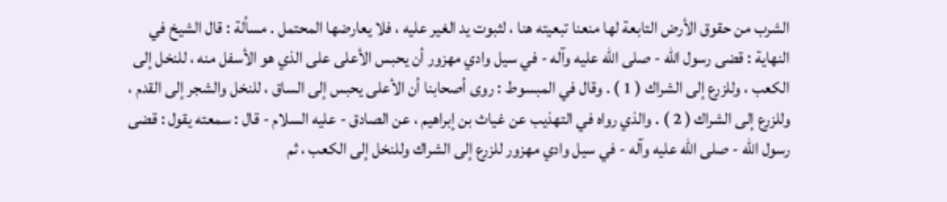الشرب من حقوق الأرض التابعة لها منعنا تبعيته هنا ، لثبوت يد الغير عليه ، فلا يعارضها المحتمل . مسألة : قال الشيخ في النهاية : قضى رسول الله - صلى الله عليه وآله - في سيل وادي مهزور أن يحبس الأعلى على الذي هو الأسفل منه ، للنخل إلى الكعب ، وللزرع إلى الشراك ( 1 ) . وقال في المبسوط : روى أصحابنا أن الأعلى يحبس إلى الساق ، للنخل والشجر إلى القدم ، وللزرع إلى الشراك ( 2 ) . والذي رواه في التهذيب عن غياث بن إبراهيم ، عن الصادق - عليه السلام - قال : سمعته يقول : قضى رسول الله - صلى الله عليه وآله - في سيل وادي مهزور للزرع إلى الشراك وللنخل إلى الكعب ، ثم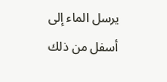يرسل الماء إلى أسفل من ذلك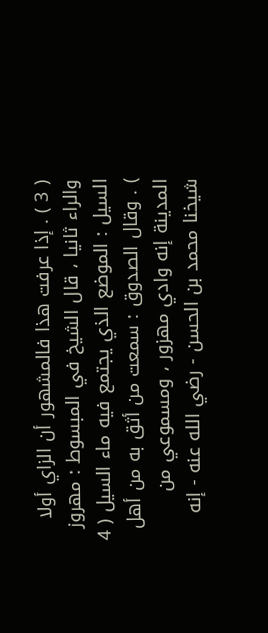( 3 ) . إذا عرفت هذا فالمشهور أن الزاي أولا والراء ثانيا ، قال الشيخ في المبسوط : مهروز السيل : الموضع الذي يجتمع فيه ماء السيل ( 4 ) . وقال الصدوق : سمعت من أثق به من أهل المدينة إنه وادي مهزور ، ومسموعي من شيخنا محمد بن الحسن - رضي الله عنه - إنه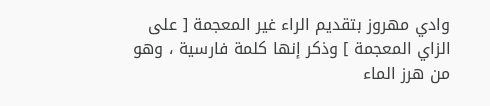وادي مهروز بتقديم الراء غير المعجمة [ على الزاي المعجمة ] وذكر إنها كلمة فارسية ، وهو من هرز الماء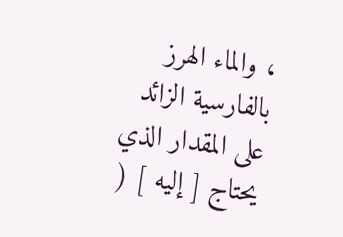، والماء الهرز بالفارسية الزائد على المقدار الذي يحتاج [ إليه ] (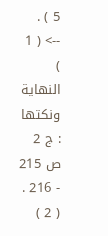5 ) .
--> ( 1 ) النهاية ونكتها : ج 2 ص 215 - 216 . ( 2 )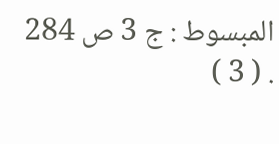المبسوط : ج 3 ص 284 . ( 3 )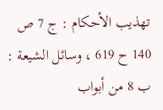تهذيب الأحكام : ج 7 ص 140 ح 619 ، وسائل الشيعة : ب 8 من أبواب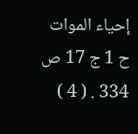إحياء الموات ح 1 ج 17 ص 334 . ( 4 )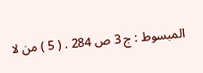المبسوط : ج 3 ص 284 . ( 5 ) من لا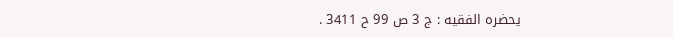يحضره الفقيه : ج 3 ص 99 ح 3411 .